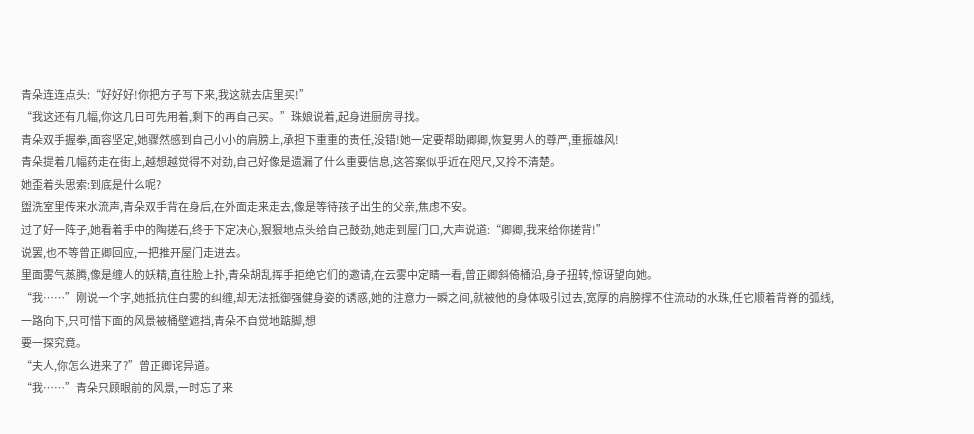青朵连连点头:“好好好!你把方子写下来,我这就去店里买!”
“我这还有几幅,你这几日可先用着,剩下的再自己买。”珠娘说着,起身进厨房寻找。
青朵双手握拳,面容坚定,她骤然感到自己小小的肩膀上,承担下重重的责任,没错!她一定要帮助卿卿,恢复男人的尊严,重振雄风!
青朵提着几幅药走在街上,越想越觉得不对劲,自己好像是遗漏了什么重要信息,这答案似乎近在咫尺,又拎不清楚。
她歪着头思索:到底是什么呢?
盥洗室里传来水流声,青朵双手背在身后,在外面走来走去,像是等待孩子出生的父亲,焦虑不安。
过了好一阵子,她看着手中的陶搓石,终于下定决心,狠狠地点头给自己鼓劲,她走到屋门口,大声说道:“卿卿,我来给你搓背!”
说罢,也不等曾正卿回应,一把推开屋门走进去。
里面雾气蒸腾,像是缠人的妖精,直往脸上扑,青朵胡乱挥手拒绝它们的邀请,在云雾中定睛一看,曾正卿斜倚桶沿,身子扭转,惊讶望向她。
“我……”刚说一个字,她抵抗住白雾的纠缠,却无法抵御强健身姿的诱惑,她的注意力一瞬之间,就被他的身体吸引过去,宽厚的肩膀撑不住流动的水珠,任它顺着背脊的弧线,一路向下,只可惜下面的风景被桶壁遮挡,青朵不自觉地踮脚,想
要一探究竟。
“夫人,你怎么进来了?”曾正卿诧异道。
“我……”青朵只顾眼前的风景,一时忘了来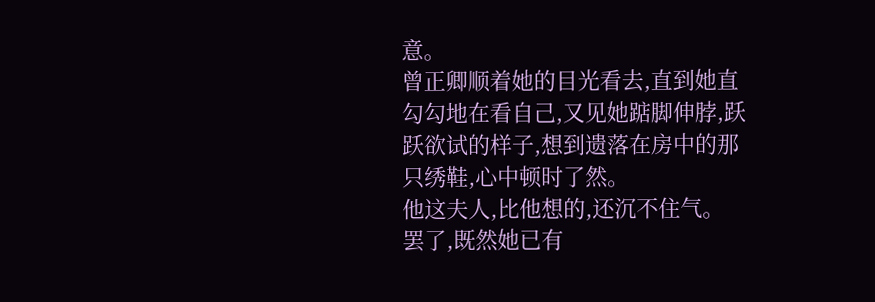意。
曾正卿顺着她的目光看去,直到她直勾勾地在看自己,又见她踮脚伸脖,跃跃欲试的样子,想到遗落在房中的那只绣鞋,心中顿时了然。
他这夫人,比他想的,还沉不住气。
罢了,既然她已有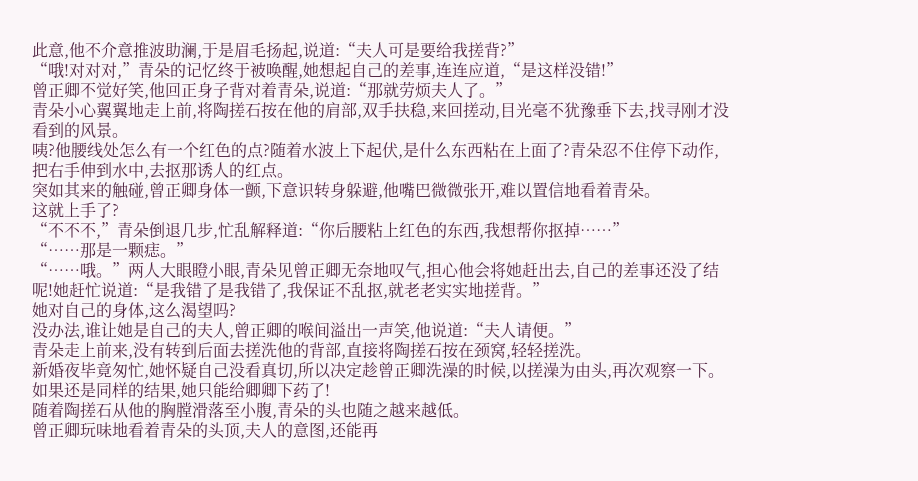此意,他不介意推波助澜,于是眉毛扬起,说道:“夫人可是要给我搓背?”
“哦!对对对,”青朵的记忆终于被唤醒,她想起自己的差事,连连应道,“是这样没错!”
曾正卿不觉好笑,他回正身子背对着青朵,说道:“那就劳烦夫人了。”
青朵小心翼翼地走上前,将陶搓石按在他的肩部,双手扶稳,来回搓动,目光毫不犹豫垂下去,找寻刚才没看到的风景。
咦?他腰线处怎么有一个红色的点?随着水波上下起伏,是什么东西粘在上面了?青朵忍不住停下动作,把右手伸到水中,去抠那诱人的红点。
突如其来的触碰,曾正卿身体一颤,下意识转身躲避,他嘴巴微微张开,难以置信地看着青朵。
这就上手了?
“不不不,”青朵倒退几步,忙乱解释道:“你后腰粘上红色的东西,我想帮你抠掉……”
“……那是一颗痣。”
“……哦。”两人大眼瞪小眼,青朵见曾正卿无奈地叹气,担心他会将她赶出去,自己的差事还没了结呢!她赶忙说道:“是我错了是我错了,我保证不乱抠,就老老实实地搓背。”
她对自己的身体,这么渴望吗?
没办法,谁让她是自己的夫人,曾正卿的喉间溢出一声笑,他说道:“夫人请便。”
青朵走上前来,没有转到后面去搓洗他的背部,直接将陶搓石按在颈窝,轻轻搓洗。
新婚夜毕竟匆忙,她怀疑自己没看真切,所以决定趁曾正卿洗澡的时候,以搓澡为由头,再次观察一下。如果还是同样的结果,她只能给卿卿下药了!
随着陶搓石从他的胸膛滑落至小腹,青朵的头也随之越来越低。
曾正卿玩味地看着青朵的头顶,夫人的意图,还能再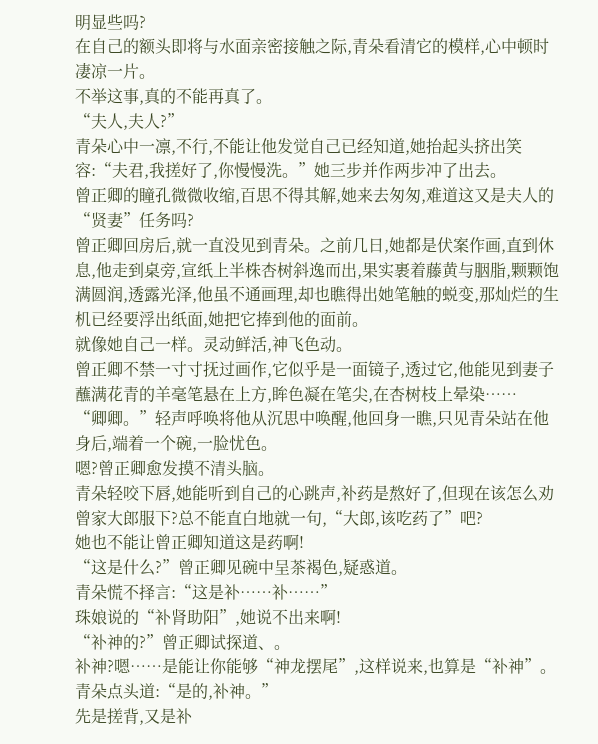明显些吗?
在自己的额头即将与水面亲密接触之际,青朵看清它的模样,心中顿时凄凉一片。
不举这事,真的不能再真了。
“夫人,夫人?”
青朵心中一凛,不行,不能让他发觉自己已经知道,她抬起头挤出笑容:“夫君,我搓好了,你慢慢洗。”她三步并作两步冲了出去。
曾正卿的瞳孔微微收缩,百思不得其解,她来去匆匆,难道这又是夫人的“贤妻”任务吗?
曾正卿回房后,就一直没见到青朵。之前几日,她都是伏案作画,直到休息,他走到桌旁,宣纸上半株杏树斜逸而出,果实裹着藤黄与胭脂,颗颗饱满圆润,透露光泽,他虽不通画理,却也瞧得出她笔触的蜕变,那灿烂的生机已经要浮出纸面,她把它捧到他的面前。
就像她自己一样。灵动鲜活,神飞色动。
曾正卿不禁一寸寸抚过画作,它似乎是一面镜子,透过它,他能见到妻子蘸满花青的羊毫笔悬在上方,眸色凝在笔尖,在杏树枝上晕染……
“卿卿。”轻声呼唤将他从沉思中唤醒,他回身一瞧,只见青朵站在他身后,端着一个碗,一脸忧色。
嗯?曾正卿愈发摸不清头脑。
青朵轻咬下唇,她能听到自己的心跳声,补药是熬好了,但现在该怎么劝曾家大郎服下?总不能直白地就一句,“大郎,该吃药了”吧?
她也不能让曾正卿知道这是药啊!
“这是什么?”曾正卿见碗中呈茶褐色,疑惑道。
青朵慌不择言:“这是补……补……”
珠娘说的“补肾助阳”,她说不出来啊!
“补神的?”曾正卿试探道、。
补神?嗯……是能让你能够“神龙摆尾”,这样说来,也算是“补神”。
青朵点头道:“是的,补神。”
先是搓背,又是补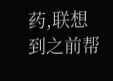药,联想到之前帮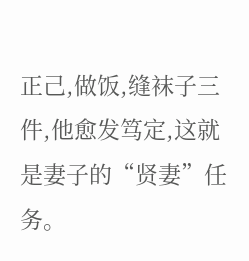正己,做饭,缝袜子三件,他愈发笃定,这就是妻子的“贤妻”任务。